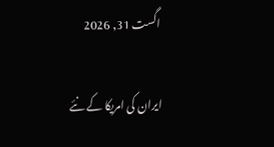اگست 31, 2026

ایران کی امریکا کے نئے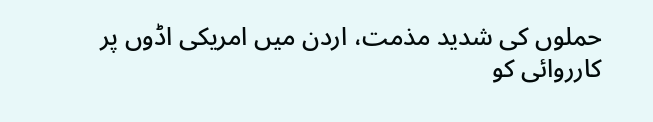حملوں کی شدید مذمت، اردن میں امریکی اڈوں پر کارروائی کو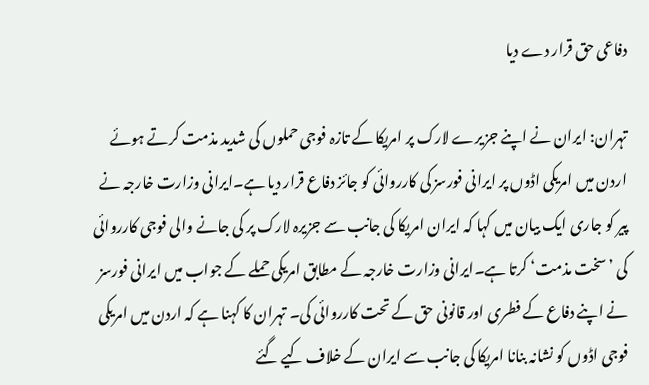دفاعی حق قرار دے دیا

تہران: ایران نے اپنے جزیرے لارک پر امریکا کے تازہ فوجی حملوں کی شدید مذمت کرتے ہوئے اردن میں امریکی اڈوں پر ایرانی فورسز کی کارروائی کو جائز دفاع قرار دیا ہے۔ایرانی وزارت خارجہ نے پیر کو جاری ایک بیان میں کہا کہ ایران امریکا کی جانب سے جزیرہ لارک پر کی جانے والی فوجی کارروائی کی ’سخت مذمت‘ کرتا ہے۔ایرانی وزارت خارجہ کے مطابق امریکی حملے کے جواب میں ایرانی فورسز نے اپنے دفاع کے فطری اور قانونی حق کے تحت کارروائی کی۔ تہران کا کہنا ہے کہ اردن میں امریکی فوجی اڈوں کو نشانہ بنانا امریکا کی جانب سے ایران کے خلاف کیے گئے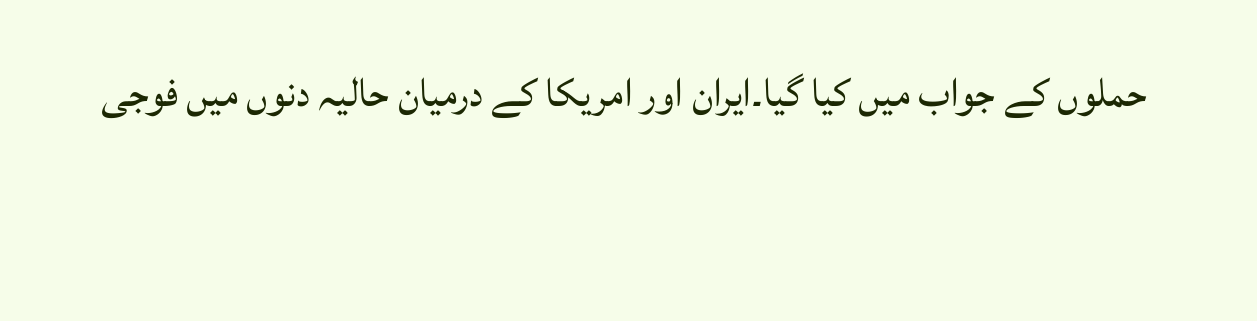حملوں کے جواب میں کیا گیا۔ایران اور امریکا کے درمیان حالیہ دنوں میں فوجی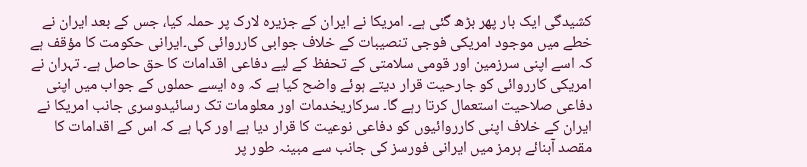کشیدگی ایک بار پھر بڑھ گئی ہے۔ امریکا نے ایران کے جزیرہ لارک پر حملہ کیا، جس کے بعد ایران نے خطے میں موجود امریکی فوجی تنصیبات کے خلاف جوابی کارروائی کی۔ایرانی حکومت کا مؤقف ہے کہ اسے اپنی سرزمین اور قومی سلامتی کے تحفظ کے لیے دفاعی اقدامات کا حق حاصل ہے۔ تہران نے امریکی کارروائی کو جارحیت قرار دیتے ہوئے واضح کیا ہے کہ وہ ایسے حملوں کے جواب میں اپنی دفاعی صلاحیت استعمال کرتا رہے گا۔ سرکاریخدمات اور معلومات تک رسائیدوسری جانب امریکا نے ایران کے خلاف اپنی کارروائیوں کو دفاعی نوعیت کا قرار دیا ہے اور کہا ہے کہ اس کے اقدامات کا مقصد آبنائے ہرمز میں ایرانی فورسز کی جانب سے مبینہ طور پر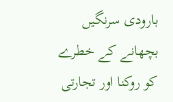بارودی سرنگیں بچھانے کے خطرے کو روکنا اور تجارتی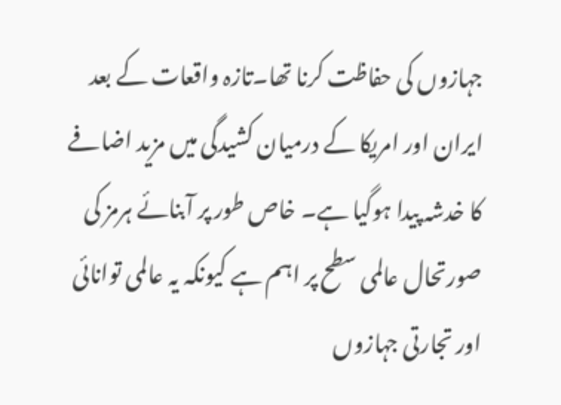جہازوں کی حفاظت کرنا تھا۔تازہ واقعات کے بعد ایران اور امریکا کے درمیان کشیدگی میں مزید اضافے کا خدشہ پیدا ہوگیا ہے۔ خاص طور پر آبنائے ہرمز کی صورتحال عالمی سطح پر اہم ہے کیونکہ یہ عالمی توانائی اور تجارتی جہازوں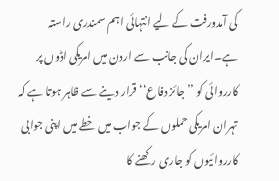کی آمدورفت کے لیے انتہائی اہم سمندری راستہ ہے۔ایران کی جانب سے اردن میں امریکی اڈوں پر کارروائی کو ’’جائز دفاع‘‘ قرار دینے سے ظاہر ہوتا ہے کہ تہران امریکی حملوں کے جواب میں خطے میں اپنی جوابی کارروائیوں کو جاری رکھنے کا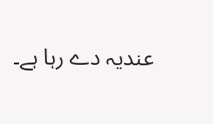عندیہ دے رہا ہے۔